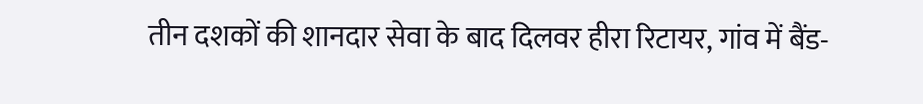तीन दशकों की शानदार सेवा के बाद दिलवर हीरा रिटायर, गांव में बैंड-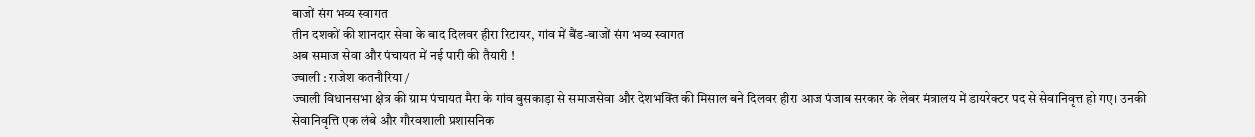बाजों संग भव्य स्वागत
तीन दशकों की शानदार सेवा के बाद दिलवर हीरा रिटायर, गांव में बैंड-बाजों संग भव्य स्वागत
अब समाज सेवा और पंचायत में नई पारी की तैयारी !
ज्वाली : राजेश कतनौरिया /
ज्वाली विधानसभा क्षेत्र की ग्राम पंचायत मैरा के गांव बुसकाड़ा से समाजसेवा और देशभक्ति की मिसाल बने दिलवर हीरा आज पंजाब सरकार के लेबर मंत्रालय में डायरेक्टर पद से सेवानिवृत्त हो गए। उनकी सेवानिवृत्ति एक लंबे और गौरवशाली प्रशासनिक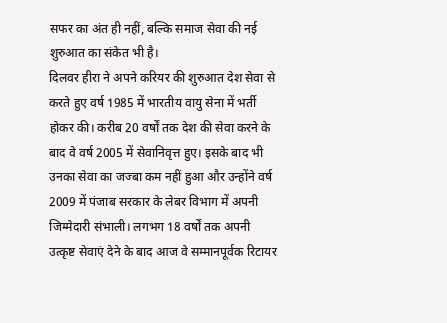सफर का अंत ही नहीं, बल्कि समाज सेवा की नई शुरुआत का संकेत भी है।
दिलवर हीरा ने अपने करियर की शुरुआत देश सेवा से करते हुए वर्ष 1985 में भारतीय वायु सेना में भर्ती होकर की। करीब 20 वर्षों तक देश की सेवा करने के बाद वे वर्ष 2005 में सेवानिवृत्त हुए। इसके बाद भी उनका सेवा का जज्बा कम नहीं हुआ और उन्होंने वर्ष 2009 में पंजाब सरकार के लेबर विभाग में अपनी जिम्मेदारी संभाली। लगभग 18 वर्षों तक अपनी उत्कृष्ट सेवाएं देने के बाद आज वे सम्मानपूर्वक रिटायर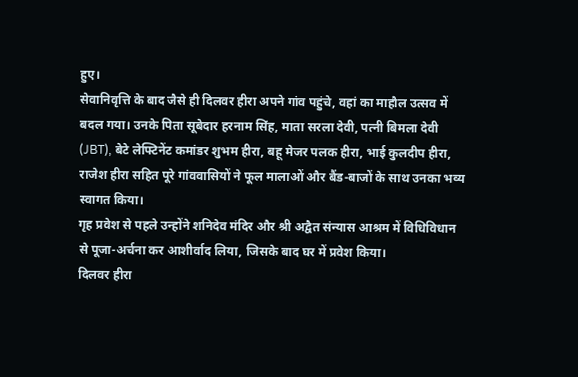हुए।
सेवानिवृत्ति के बाद जैसे ही दिलवर हीरा अपने गांव पहुंचे, वहां का माहौल उत्सव में बदल गया। उनके पिता सूबेदार हरनाम सिंह, माता सरला देवी, पत्नी बिमला देवी (JBT), बेटे लेफ्टिनेंट कमांडर शुभम हीरा, बहू मेजर पलक हीरा, भाई कुलदीप हीरा, राजेश हीरा सहित पूरे गांववासियों ने फूल मालाओं और बैंड-बाजों के साथ उनका भव्य स्वागत किया।
गृह प्रवेश से पहले उन्होंने शनिदेव मंदिर और श्री अद्वैत संन्यास आश्रम में विधिविधान से पूजा-अर्चना कर आशीर्वाद लिया, जिसके बाद घर में प्रवेश किया।
दिलवर हीरा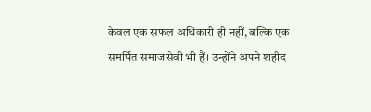केवल एक सफल अधिकारी ही नहीं, बल्कि एक समर्पित समाजसेवी भी हैं। उन्होंने अपने शहीद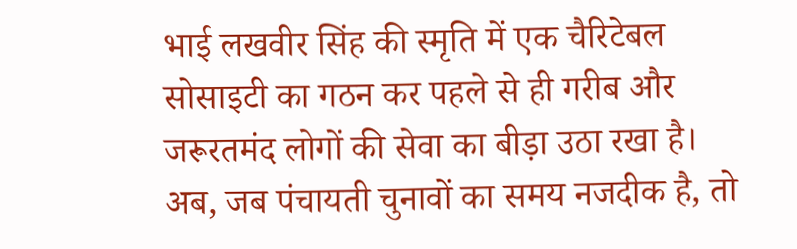भाई लखवीर सिंह की स्मृति में एक चैरिटेबल सोसाइटी का गठन कर पहले से ही गरीब और जरूरतमंद लोगों की सेवा का बीड़ा उठा रखा है।
अब, जब पंचायती चुनावों का समय नजदीक है, तो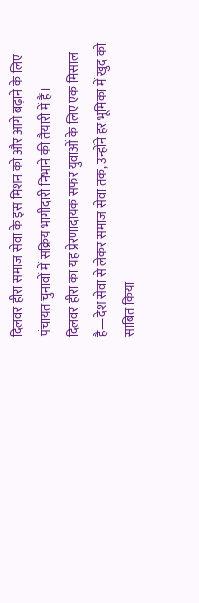दिलवर हीरा समाज सेवा के इस मिशन को और आगे बढ़ाने के लिए पंचायत चुनावों में सक्रिय भागीदारी निभाने की तैयारी में हैं।
दिलवर हीरा का यह प्रेरणादायक सफर युवाओं के लिए एक मिसाल है—देश सेवा से लेकर समाज सेवा तक, उन्होंने हर भूमिका में खुद को साबित किया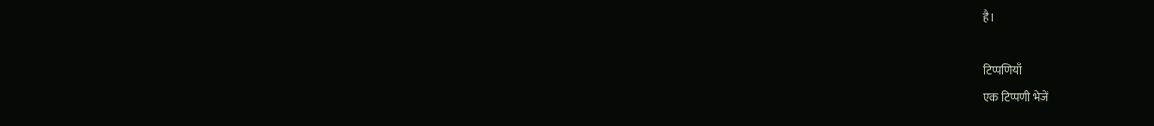है।

टिप्पणियाँ
एक टिप्पणी भेजें